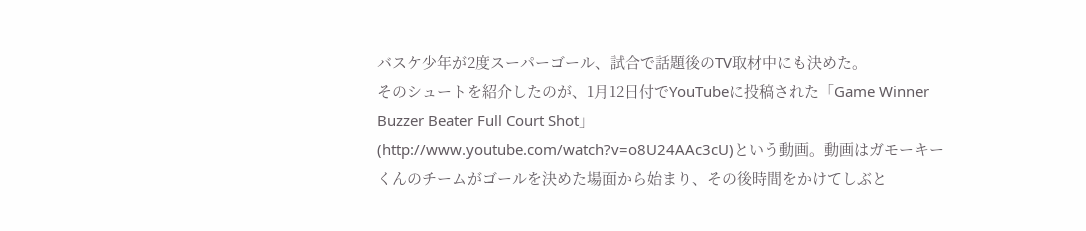バスケ少年が2度スーパーゴール、試合で話題後のTV取材中にも決めた。
そのシュートを紹介したのが、1月12日付でYouTubeに投稿された「Game Winner Buzzer Beater Full Court Shot」(http://www.youtube.com/watch?v=o8U24AAc3cU)という動画。動画はガモーキーくんのチームがゴールを決めた場面から始まり、その後時間をかけてしぶと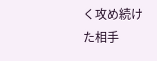く攻め続けた相手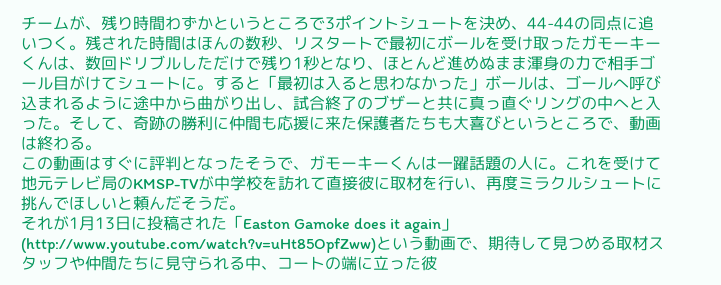チームが、残り時間わずかというところで3ポイントシュートを決め、44-44の同点に追いつく。残された時間はほんの数秒、リスタートで最初にボールを受け取ったガモーキーくんは、数回ドリブルしただけで残り1秒となり、ほとんど進めぬまま渾身の力で相手ゴール目がけてシュートに。すると「最初は入ると思わなかった」ボールは、ゴールへ呼び込まれるように途中から曲がり出し、試合終了のブザーと共に真っ直ぐリングの中へと入った。そして、奇跡の勝利に仲間も応援に来た保護者たちも大喜びというところで、動画は終わる。
この動画はすぐに評判となったそうで、ガモーキーくんは一躍話題の人に。これを受けて地元テレビ局のKMSP-TVが中学校を訪れて直接彼に取材を行い、再度ミラクルシュートに挑んでほしいと頼んだそうだ。
それが1月13日に投稿された「Easton Gamoke does it again」(http://www.youtube.com/watch?v=uHt85OpfZww)という動画で、期待して見つめる取材スタッフや仲間たちに見守られる中、コートの端に立った彼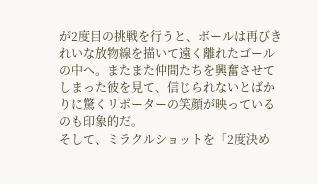が2度目の挑戦を行うと、ボールは再びきれいな放物線を描いて遠く離れたゴールの中へ。またまた仲間たちを興奮させてしまった彼を見て、信じられないとばかりに驚くリポーターの笑顔が映っているのも印象的だ。
そして、ミラクルショットを「2度決め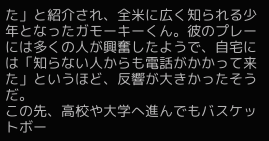た」と紹介され、全米に広く知られる少年となったガモーキーくん。彼のプレーには多くの人が興奮したようで、自宅には「知らない人からも電話がかかって来た」というほど、反響が大きかったそうだ。
この先、高校や大学へ進んでもバスケットボー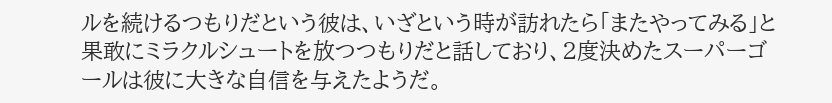ルを続けるつもりだという彼は、いざという時が訪れたら「またやってみる」と果敢にミラクルシュートを放つつもりだと話しており、2度決めたスーパーゴールは彼に大きな自信を与えたようだ。